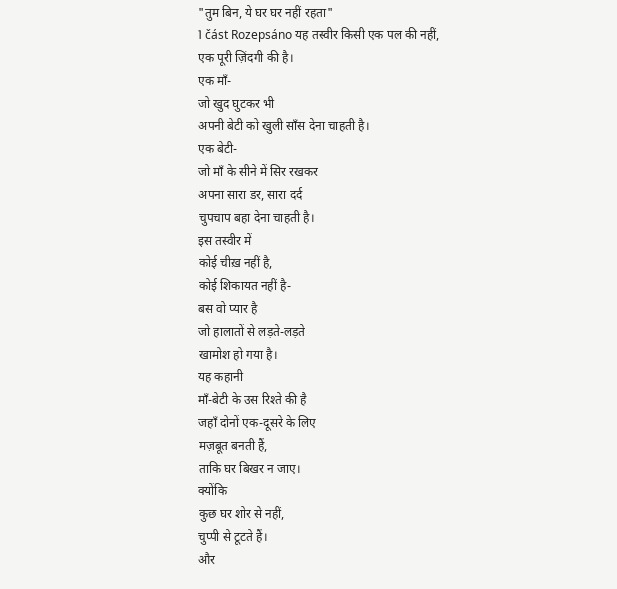"तुम बिन, ये घर घर नहीं रहता"
1 část Rozepsáno यह तस्वीर किसी एक पल की नहीं,
एक पूरी ज़िंदगी की है।
एक माँ-
जो खुद घुटकर भी
अपनी बेटी को खुली साँस देना चाहती है।
एक बेटी-
जो माँ के सीने में सिर रखकर
अपना सारा डर, सारा दर्द
चुपचाप बहा देना चाहती है।
इस तस्वीर में
कोई चीख़ नहीं है,
कोई शिकायत नहीं है-
बस वो प्यार है
जो हालातों से लड़ते-लड़ते
खामोश हो गया है।
यह कहानी
माँ-बेटी के उस रिश्ते की है
जहाँ दोनों एक-दूसरे के लिए
मज़बूत बनती हैं,
ताकि घर बिखर न जाए।
क्योंकि
कुछ घर शोर से नहीं,
चुप्पी से टूटते हैं।
और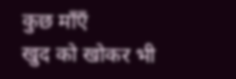कुछ माँएँ
खुद को खोकर भी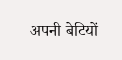अपनी बेटियों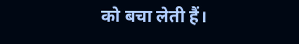को बचा लेती हैं।